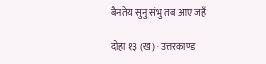बैनतेय सुनु संभु तब आए जहँ

दोहा १३ (ख) · उत्तरकाण्ड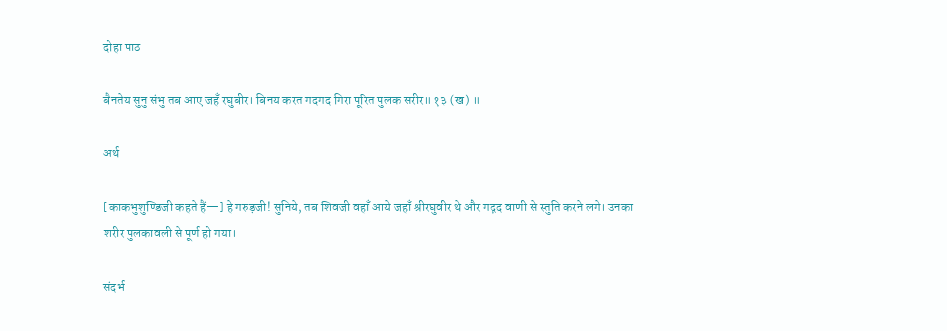दोहा पाठ

बैनतेय सुनु संभु तब आए जहँ रघुबीर। बिनय करत गदगद गिरा पूरित पुलक सरीर॥ १३ (ख) ॥

अर्थ

[काकभुशुण्डिजी कहते हैं—] हे गरुड़जी! सुनिये, तब शिवजी वहाँ आये जहाँ श्रीरघुवीर थे और गद्गद वाणी से स्तुति करने लगे। उनका शरीर पुलकावली से पूर्ण हो गया।

संदर्भ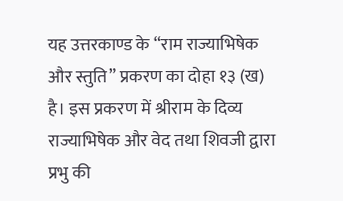यह उत्तरकाण्ड के “राम राज्याभिषेक और स्तुति” प्रकरण का दोहा १३ (ख) है। इस प्रकरण में श्रीराम के दिव्य राज्याभिषेक और वेद तथा शिवजी द्वारा प्रभु की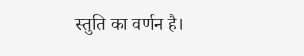स्तुति का वर्णन है।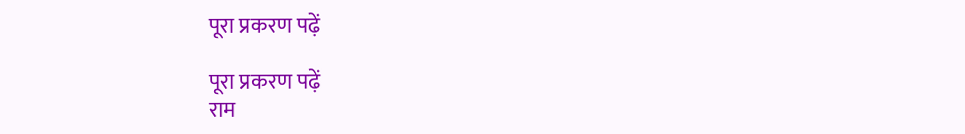पूरा प्रकरण पढ़ें

पूरा प्रकरण पढ़ें
राम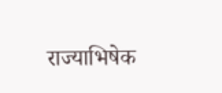राज्याभिषेक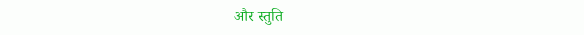और स्तुति